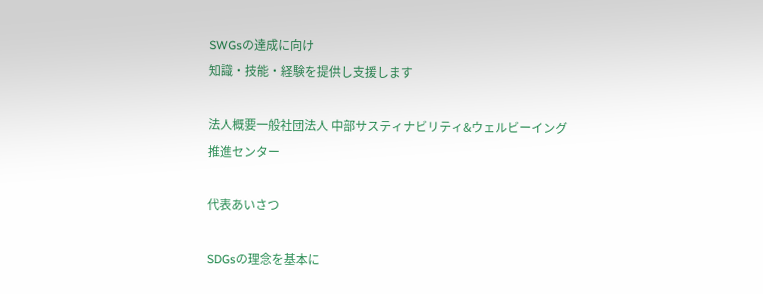SWGsの達成に向け
知識・技能・経験を提供し支援します

法人概要一般社団法人 中部サスティナビリティ&ウェルビーイング推進センター

代表あいさつ

SDGsの理念を基本に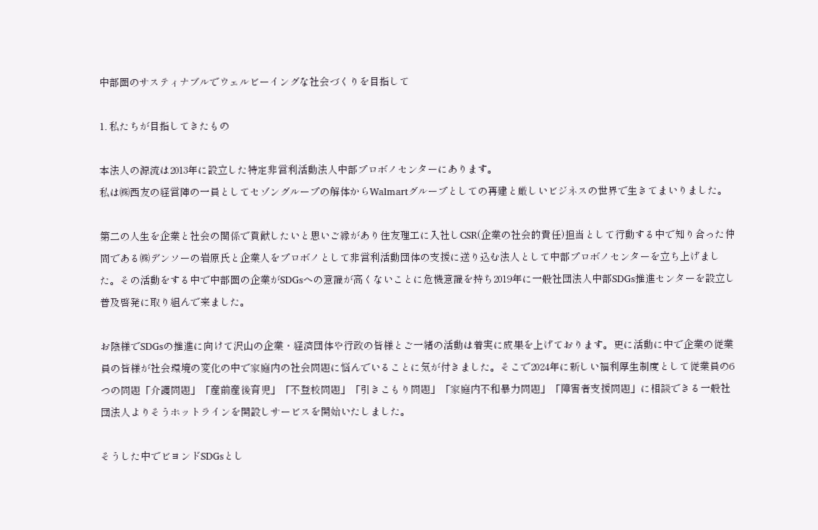中部圏のサスティナブルでウェルビーイングな社会づくりを目指して

1. 私たちが目指してきたもの

本法人の源流は2013年に設立した特定非営利活動法人中部プロボノセンターにあります。
私は㈱西友の経営陣の一員としてセゾングループの解体からWalmartグループとしての再建と厳しいビジネスの世界で生きてまいりました。

第二の人生を企業と社会の関係で貢献したいと思いご縁があり住友理工に入社しCSR(企業の社会的責任)担当として行動する中で知り合った仲間である㈱デンソーの岩原氏と企業人をプロボノとして非営利活動団体の支援に送り込む法人として中部プロボノセンターを立ち上げました。その活動をする中で中部圏の企業がSDGsへの意識が高くないことに危機意識を持ち2019年に一般社団法人中部SDGs推進センターを設立し普及啓発に取り組んで来ました。

お陰様でSDGsの推進に向けて沢山の企業・経済団体や行政の皆様とご一緒の活動は着実に成果を上げております。更に活動に中で企業の従業員の皆様が社会環境の変化の中で家庭内の社会問題に悩んでいることに気が付きました。そこで2024年に新しい福利厚生制度として従業員の6つの問題「介護問題」「産前産後育児」「不登校問題」「引きこもり問題」「家庭内不和暴力問題」「障害者支援問題」に相談できる一般社団法人よりそうホットラインを開設しサービスを開始いたしました。

そうした中でビヨンドSDGsとし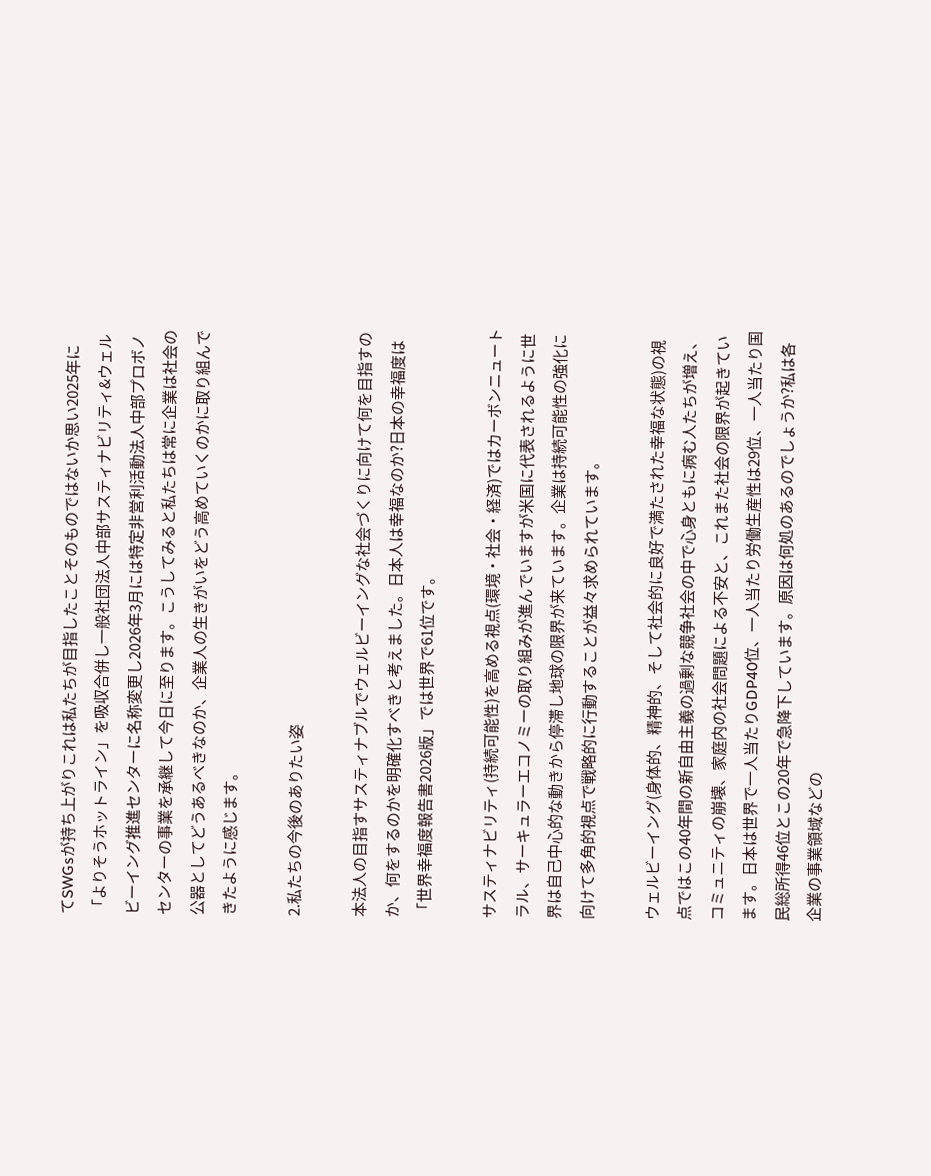てSWGsが持ち上がりこれは私たちが目指したことそのものではないか思い2025年に「よりそうホットライン」を吸収合併し一般社団法人中部サスティナビリティ&ウェルビーイング推進センターに名称変更し2026年3月には特定非営利活動法人中部プロボノセンターの事業を承継して今日に至ります。こうしてみると私たちは常に企業は社会の公器としてどうあるべきなのか、企業人の生きがいをどう高めていくのかに取り組んできたように感じます。

2.私たちの今後のありたい姿

本法人の目指すサスティナブルでウェルビーイングな社会づくりに向けて何を目指すのか、何をするのかを明確化すべきと考えました。日本人は幸福なのか?日本の幸福度は「世界幸福度報告書2026版」では世界で61位です。

サスティナビリティ(持続可能性)を高める視点(環境・社会・経済)ではカーボンニュートラル、サーキュラーエコノミーの取り組みが進んでいますが米国に代表されるように世界は自己中心的な動きから停滞し地球の限界が来ています。企業は持続可能性の強化に向けて多角的視点で戦略的に行動することが益々求められています。

ウェルビーイング(身体的、精神的、そして社会的に良好で満たされた幸福な状態)の視点ではこの40年間の新自由主義の過剰な競争社会の中で心身ともに病む人たちが増え、コミュニティの崩壊、家庭内の社会問題による不安と、これまた社会の限界が起きています。日本は世界で一人当たりGDP40位、一人当たり労働生産性は29位、一人当たり国民総所得46位とこの20年で急降下しています。原因は何処のあるのでしょうか?私は各企業の事業領域などの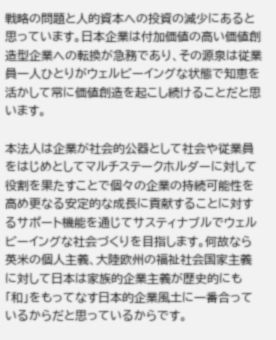戦略の問題と人的資本への投資の減少にあると思っています。日本企業は付加価値の高い価値創造型企業への転換が急務であり、その源泉は従業員一人ひとりがウェルビーイングな状態で知恵を活かして常に価値創造を起こし続けることだと思います。

本法人は企業が社会的公器として社会や従業員をはじめとしてマルチステークホルダーに対して役割を果たすことで個々の企業の持続可能性を高め更なる安定的な成長に貢献することに対するサポート機能を通じてサスティナブルでウェルビーイングな社会づくりを目指します。何故なら英米の個人主義、大陸欧州の福祉社会国家主義に対して日本は家族的企業主義が歴史的にも「和」をもってなす日本的企業風土に一番合っているからだと思っているからです。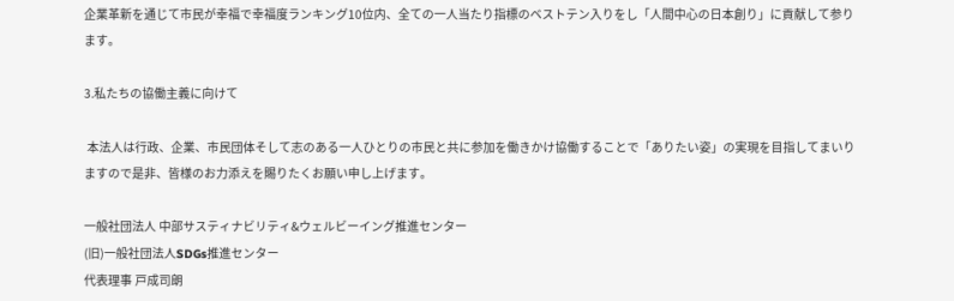企業革新を通じて市民が幸福で幸福度ランキング10位内、全ての一人当たり指標のベストテン入りをし「人間中心の日本創り」に貢献して参ります。

3.私たちの協働主義に向けて

 本法人は行政、企業、市民団体そして志のある一人ひとりの市民と共に参加を働きかけ協働することで「ありたい姿」の実現を目指してまいりますので是非、皆様のお力添えを賜りたくお願い申し上げます。

一般社団法人 中部サスティナビリティ&ウェルビーイング推進センター
(旧)一般社団法人SDGs推進センター
代表理事 戸成司朗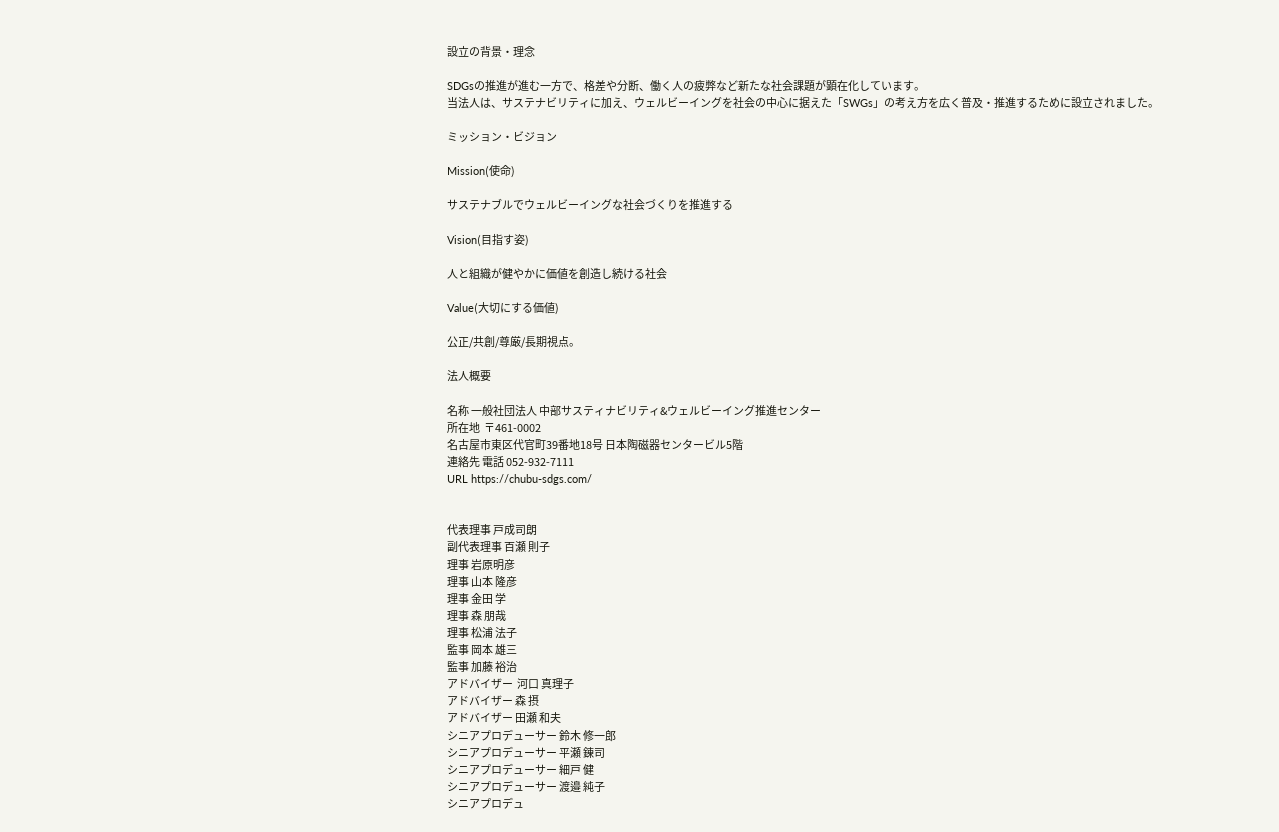設立の背景・理念

SDGsの推進が進む一方で、格差や分断、働く人の疲弊など新たな社会課題が顕在化しています。
当法人は、サステナビリティに加え、ウェルビーイングを社会の中心に据えた「SWGs」の考え方を広く普及・推進するために設立されました。

ミッション・ビジョン

Mission(使命)

サステナブルでウェルビーイングな社会づくりを推進する

Vision(目指す姿)

人と組織が健やかに価値を創造し続ける社会

Value(大切にする価値)

公正/共創/尊厳/長期視点。

法人概要

名称 一般社団法人 中部サスティナビリティ&ウェルビーイング推進センター
所在地  〒461-0002
名古屋市東区代官町39番地18号 日本陶磁器センタービル5階
連絡先 電話 052-932-7111
URL https://chubu-sdgs.com/


代表理事 戸成司朗
副代表理事 百瀬 則子
理事 岩原明彦
理事 山本 隆彦
理事 金田 学
理事 森 朋哉
理事 松浦 法子
監事 岡本 雄三
監事 加藤 裕治
アドバイザー  河口 真理子
アドバイザー 森 摂
アドバイザー 田瀬 和夫
シニアプロデューサー 鈴木 修一郎
シニアプロデューサー 平瀬 錬司
シニアプロデューサー 細戸 健
シニアプロデューサー 渡邉 純子
シニアプロデュ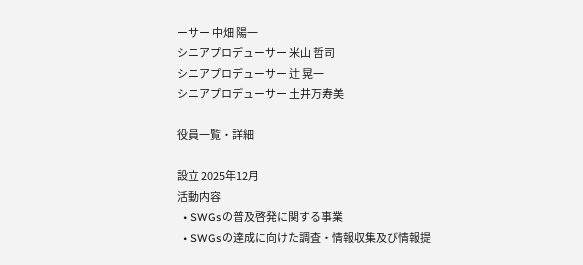ーサー 中畑 陽一
シニアプロデューサー 米山 哲司
シニアプロデューサー 辻 晃一
シニアプロデューサー 土井万寿美

役員一覧・詳細

設立 2025年12月
活動内容
  • SWGsの普及啓発に関する事業
  • SWGsの達成に向けた調査・情報収集及び情報提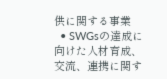供に関する事業
  • SWGsの達成に向けた人材育成、交流、連携に関す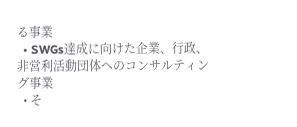る事業
  • SWGs達成に向けた企業、行政、非営利活動団体へのコンサルティング事業
  • そ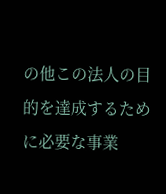の他この法人の目的を達成するために必要な事業